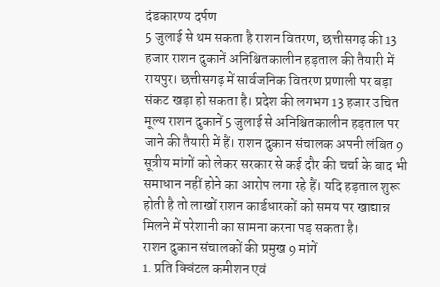दंडकारण्य दर्पण
5 जुलाई से थम सकता है राशन वितरण, छत्तीसगढ़ की 13 हजार राशन दुकानें अनिश्चितकालीन हड़ताल की तैयारी में
रायपुर। छत्तीसगढ़ में सार्वजनिक वितरण प्रणाली पर बड़ा संकट खड़ा हो सकता है। प्रदेश की लगभग 13 हजार उचित मूल्य राशन दुकानें 5 जुलाई से अनिश्चितकालीन हड़ताल पर जाने की तैयारी में हैं। राशन दुकान संचालक अपनी लंबित 9 सूत्रीय मांगों को लेकर सरकार से कई दौर की चर्चा के बाद भी समाधान नहीं होने का आरोप लगा रहे हैं। यदि हड़ताल शुरू होती है तो लाखों राशन कार्डधारकों को समय पर खाद्यान्न मिलने में परेशानी का सामना करना पड़ सकता है।
राशन दुकान संचालकों की प्रमुख 9 मांगें
1. प्रति क्विंटल कमीशन एवं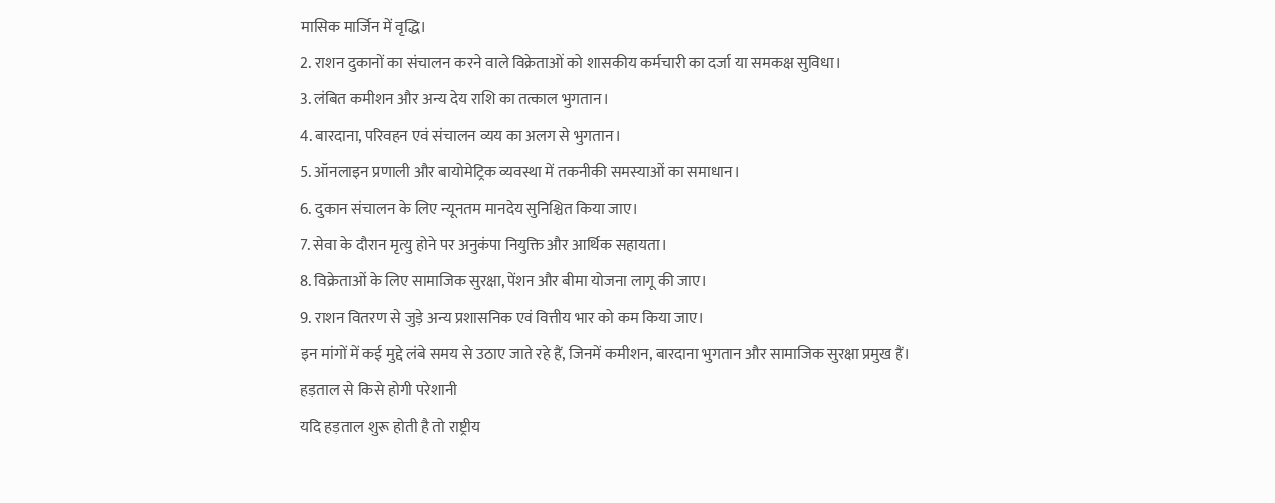मासिक मार्जिन में वृद्धि।
2. राशन दुकानों का संचालन करने वाले विक्रेताओं को शासकीय कर्मचारी का दर्जा या समकक्ष सुविधा।
3. लंबित कमीशन और अन्य देय राशि का तत्काल भुगतान।
4. बारदाना, परिवहन एवं संचालन व्यय का अलग से भुगतान।
5. ऑनलाइन प्रणाली और बायोमेट्रिक व्यवस्था में तकनीकी समस्याओं का समाधान।
6. दुकान संचालन के लिए न्यूनतम मानदेय सुनिश्चित किया जाए।
7. सेवा के दौरान मृत्यु होने पर अनुकंपा नियुक्ति और आर्थिक सहायता।
8. विक्रेताओं के लिए सामाजिक सुरक्षा, पेंशन और बीमा योजना लागू की जाए।
9. राशन वितरण से जुड़े अन्य प्रशासनिक एवं वित्तीय भार को कम किया जाए।
इन मांगों में कई मुद्दे लंबे समय से उठाए जाते रहे हैं, जिनमें कमीशन, बारदाना भुगतान और सामाजिक सुरक्षा प्रमुख हैं।
हड़ताल से किसे होगी परेशानी
यदि हड़ताल शुरू होती है तो राष्ट्रीय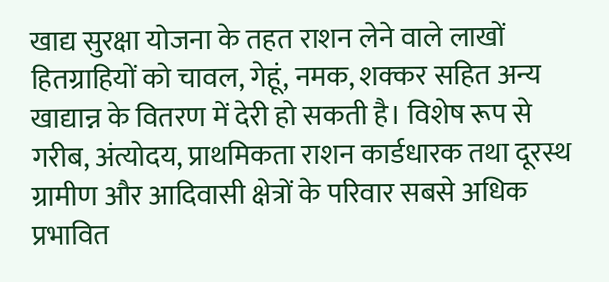खाद्य सुरक्षा योजना के तहत राशन लेने वाले लाखों हितग्राहियों को चावल, गेहूं, नमक, शक्कर सहित अन्य खाद्यान्न के वितरण में देरी हो सकती है। विशेष रूप से गरीब, अंत्योदय, प्राथमिकता राशन कार्डधारक तथा दूरस्थ ग्रामीण और आदिवासी क्षेत्रों के परिवार सबसे अधिक प्रभावित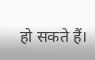हो सकते हैं।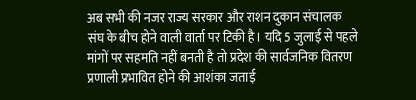अब सभी की नजर राज्य सरकार और राशन दुकान संचालक संघ के बीच होने वाली वार्ता पर टिकी है। यदि 5 जुलाई से पहले मांगों पर सहमति नहीं बनती है तो प्रदेश की सार्वजनिक वितरण प्रणाली प्रभावित होने की आशंका जताई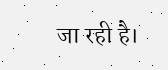जा रही है।